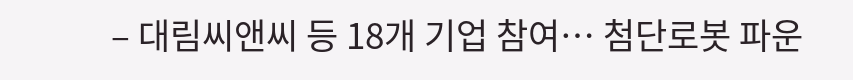– 대림씨앤씨 등 18개 기업 참여… 첨단로봇 파운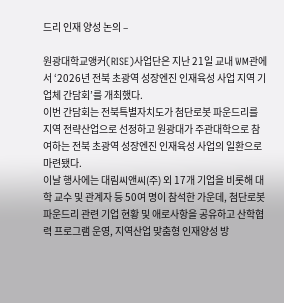드리 인재 양성 논의 –

원광대학교앵커(RISE)사업단은 지난 21일 교내 WM관에서 ‘2026년 전북 초광역 성장엔진 인재육성 사업 지역 기업체 간담회’를 개최했다.
이번 간담회는 전북특별자치도가 첨단로봇 파운드리를 지역 전략산업으로 선정하고 원광대가 주관대학으로 참여하는 전북 초광역 성장엔진 인재육성 사업의 일환으로 마련됐다.
이날 행사에는 대림씨앤씨(주) 외 17개 기업을 비롯해 대학 교수 및 관계자 등 50여 명이 참석한 가운데, 첨단로봇 파운드리 관련 기업 현황 및 애로사항을 공유하고 산학협력 프로그램 운영, 지역산업 맞춤형 인재양성 방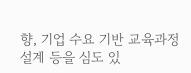향, 기업 수요 기반 교육과정 설계 등을 심도 있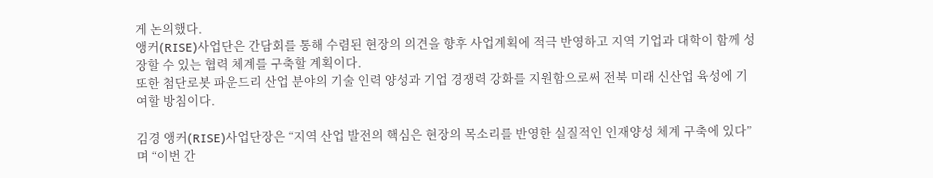게 논의했다.
앵커(RISE)사업단은 간담회를 통해 수렴된 현장의 의견을 향후 사업계획에 적극 반영하고 지역 기업과 대학이 함께 성장할 수 있는 협력 체계를 구축할 계획이다.
또한 첨단로봇 파운드리 산업 분야의 기술 인력 양성과 기업 경쟁력 강화를 지원함으로써 전북 미래 신산업 육성에 기여할 방침이다.

김경 앵커(RISE)사업단장은 “지역 산업 발전의 핵심은 현장의 목소리를 반영한 실질적인 인재양성 체계 구축에 있다”며 “이번 간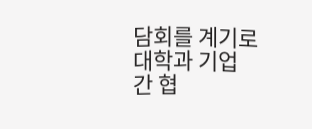담회를 계기로 대학과 기업 간 협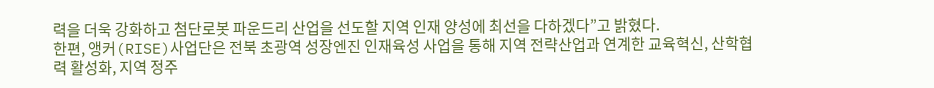력을 더욱 강화하고 첨단로봇 파운드리 산업을 선도할 지역 인재 양성에 최선을 다하겠다”고 밝혔다.
한편, 앵커(RISE)사업단은 전북 초광역 성장엔진 인재육성 사업을 통해 지역 전략산업과 연계한 교육혁신, 산학협력 활성화, 지역 정주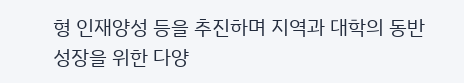형 인재양성 등을 추진하며 지역과 대학의 동반성장을 위한 다양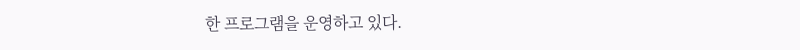한 프로그램을 운영하고 있다.